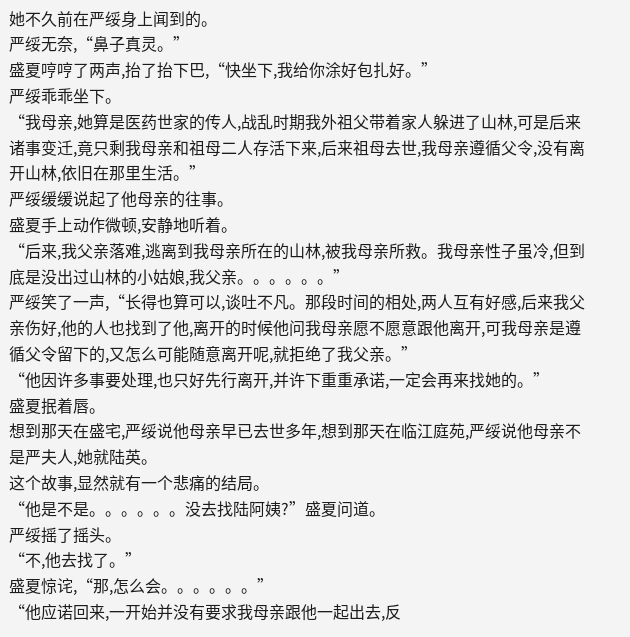她不久前在严绥身上闻到的。
严绥无奈,“鼻子真灵。”
盛夏哼哼了两声,抬了抬下巴,“快坐下,我给你涂好包扎好。”
严绥乖乖坐下。
“我母亲,她算是医药世家的传人,战乱时期我外祖父带着家人躲进了山林,可是后来诸事变迁,竟只剩我母亲和祖母二人存活下来,后来祖母去世,我母亲遵循父令,没有离开山林,依旧在那里生活。”
严绥缓缓说起了他母亲的往事。
盛夏手上动作微顿,安静地听着。
“后来,我父亲落难,逃离到我母亲所在的山林,被我母亲所救。我母亲性子虽冷,但到底是没出过山林的小姑娘,我父亲。。。。。。”
严绥笑了一声,“长得也算可以,谈吐不凡。那段时间的相处,两人互有好感,后来我父亲伤好,他的人也找到了他,离开的时候他问我母亲愿不愿意跟他离开,可我母亲是遵循父令留下的,又怎么可能随意离开呢,就拒绝了我父亲。”
“他因许多事要处理,也只好先行离开,并许下重重承诺,一定会再来找她的。”
盛夏抿着唇。
想到那天在盛宅,严绥说他母亲早已去世多年,想到那天在临江庭苑,严绥说他母亲不是严夫人,她就陆英。
这个故事,显然就有一个悲痛的结局。
“他是不是。。。。。。没去找陆阿姨?”盛夏问道。
严绥摇了摇头。
“不,他去找了。”
盛夏惊诧,“那,怎么会。。。。。。”
“他应诺回来,一开始并没有要求我母亲跟他一起出去,反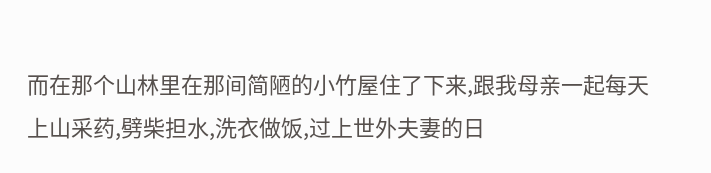而在那个山林里在那间简陋的小竹屋住了下来,跟我母亲一起每天上山采药,劈柴担水,洗衣做饭,过上世外夫妻的日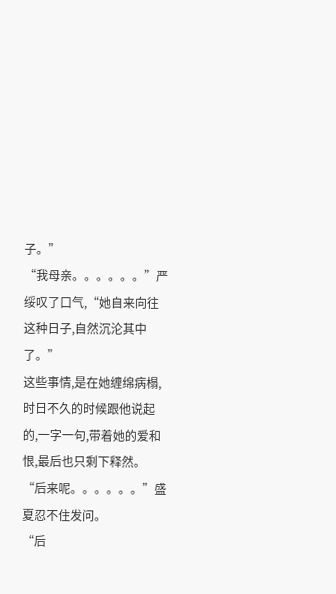子。”
“我母亲。。。。。。”严绥叹了口气,“她自来向往这种日子,自然沉沦其中了。”
这些事情,是在她缠绵病榻,时日不久的时候跟他说起的,一字一句,带着她的爱和恨,最后也只剩下释然。
“后来呢。。。。。。”盛夏忍不住发问。
“后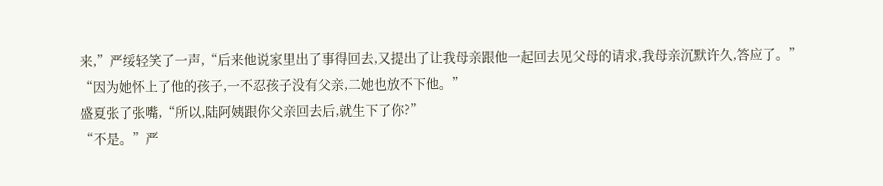来,”严绥轻笑了一声,“后来他说家里出了事得回去,又提出了让我母亲跟他一起回去见父母的请求,我母亲沉默许久,答应了。”
“因为她怀上了他的孩子,一不忍孩子没有父亲,二她也放不下他。”
盛夏张了张嘴,“所以,陆阿姨跟你父亲回去后,就生下了你?”
“不是。”严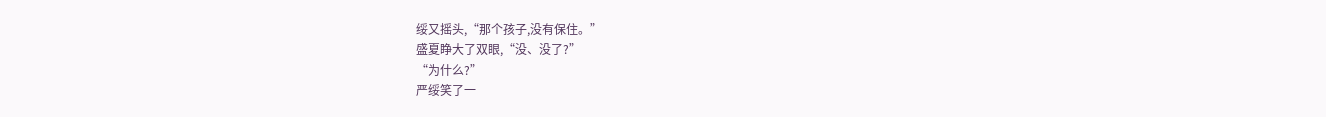绥又摇头,“那个孩子,没有保住。”
盛夏睁大了双眼,“没、没了?”
“为什么?”
严绥笑了一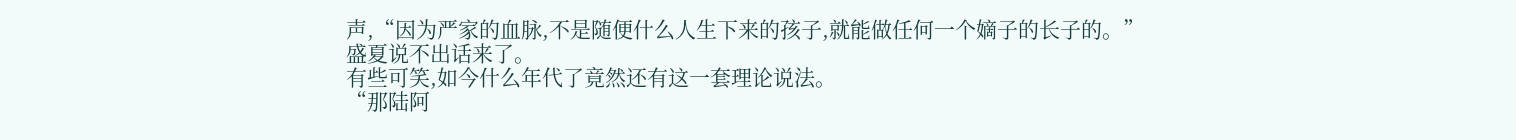声,“因为严家的血脉,不是随便什么人生下来的孩子,就能做任何一个嫡子的长子的。”
盛夏说不出话来了。
有些可笑,如今什么年代了竟然还有这一套理论说法。
“那陆阿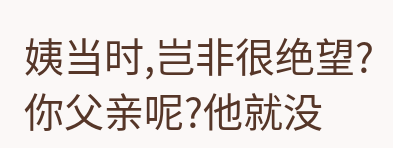姨当时,岂非很绝望?你父亲呢?他就没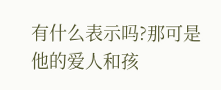有什么表示吗?那可是他的爱人和孩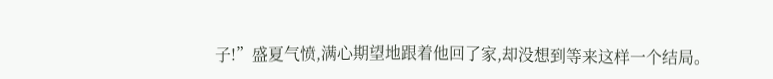子!”盛夏气愤,满心期望地跟着他回了家,却没想到等来这样一个结局。